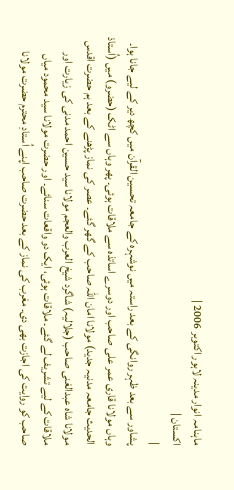ماہنامہ انوار مدینہ لاہور اکتوبر 2006 |
اكستان |
|
پشاور سے بعد ظہر روانگی کے بعد راستہ میں نوشہرہ کے جامعہ تحسین القرآن میں کچھ دیر کے لیے جانا ہوا۔ وہاں مولانا قاری عمر علی صاحب اور دوسرے اساتذہ سے ملاقات ہوئی۔ پھر وہاں سے اٹک (حضرو) میں (اُستاذ الحدیث جامعہ مدنیہ جدید) مولانا امان اللہ صاحب کے گھر گئے۔ عصر کی نماز پڑھنے کے بعد ہم حضرت اقدس مولانا شاہ عبدالغنی صاحب (جلالیہ) شاگرد شیخ العرب والعجم مولانا سید حسین احمد مدنی کی زیارت اور ملاقات کے لیے تشریف لے گئے۔ ملاقات ہوئی، ایک دو واقعات سنائے۔ اور حضرت مولانا سید محمود میاں صاحب کو روایت کی اجازت بھی دی۔ مغرب کی نماز کے بعد حضرت صاحب اپنے اُستادِ محترم حضرت مولانا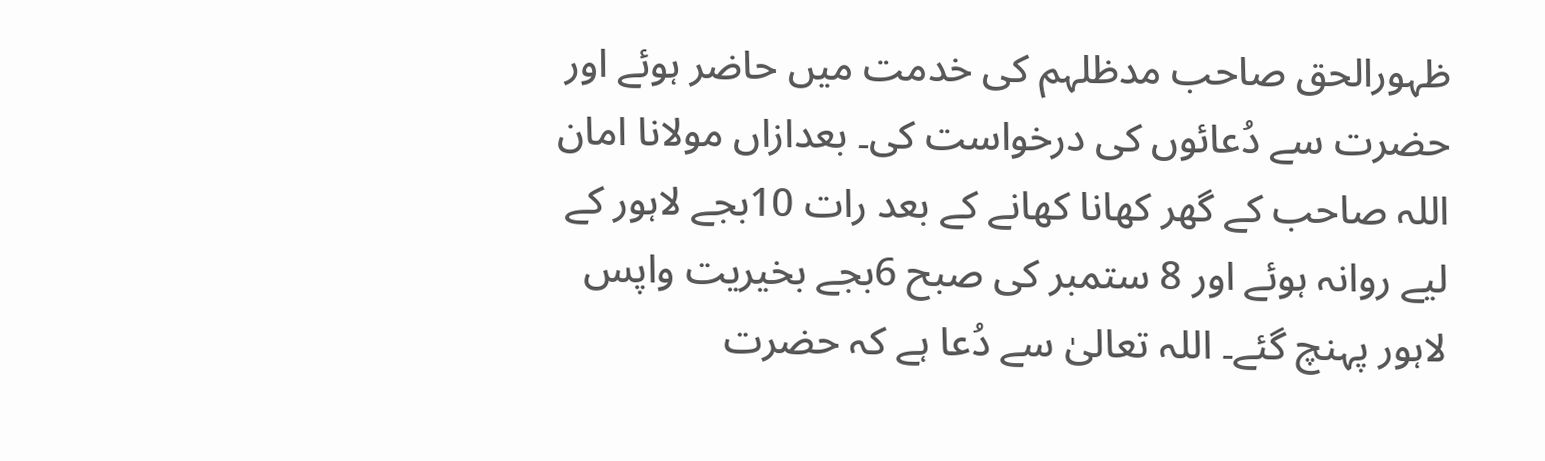ظہورالحق صاحب مدظلہم کی خدمت میں حاضر ہوئے اور حضرت سے دُعائوں کی درخواست کی۔ بعدازاں مولانا امان اللہ صاحب کے گھر کھانا کھانے کے بعد رات 10بجے لاہور کے لیے روانہ ہوئے اور 8 ستمبر کی صبح 6بجے بخیریت واپس لاہور پہنچ گئے۔ اللہ تعالیٰ سے دُعا ہے کہ حضرت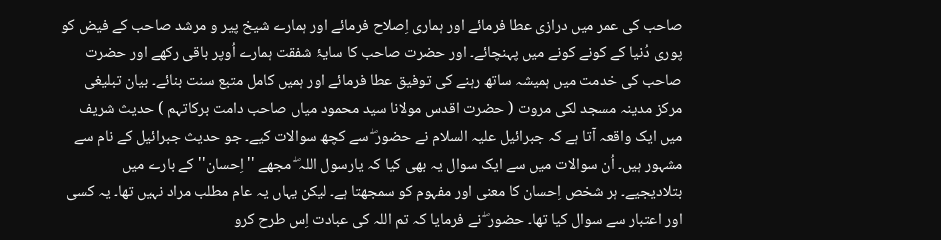صاحب کی عمر میں درازی عطا فرمائے اور ہماری اِصلاح فرمائے اور ہمارے شیخ پیر و مرشد صاحب کے فیض کو پوری دُنیا کے کونے کونے میں پہنچائے۔ اور حضرت صاحب کا سایۂ شفقت ہمارے اُوپر باقی رکھے اور حضرت صاحب کی خدمت میں ہمیشہ ساتھ رہنے کی توفیق عطا فرمائے اور ہمیں کامل متبع سنت بنائے۔ بیان تبلیغی مرکز مدینہ مسجد لکی مروت ( حضرت اقدس مولانا سید محمود میاں صاحب دامت برکاتہم ) حدیث شریف میں ایک واقعہ آتا ہے کہ جبرائیل علیہ السلام نے حضور ۖ سے کچھ سوالات کیے۔ جو حدیث جبرائیل کے نام سے مشہور ہیں۔ اُن سوالات میں سے ایک سوال یہ بھی کیا کہ یارسول اللہ ۖ مجھے ''اِحسان'' کے بارے میں بتلادیجیے۔ ہر شخص اِحسان کا معنی اور مفہوم کو سمجھتا ہے۔ لیکن یہاں یہ عام مطلب مراد نہیں تھا۔ یہ کسی اور اعتبار سے سوال کیا تھا۔ حضور ۖ نے فرمایا کہ تم اللہ کی عبادت اِس طرح کرو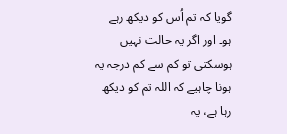گویا کہ تم اُس کو دیکھ رہے ہو۔ اور اگر یہ حالت نہیں ہوسکتی تو کم سے کم درجہ یہ ہونا چاہیے کہ اللہ تم کو دیکھ رہا ہے، یہ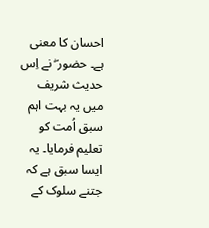احسان کا معنی ہے۔ حضور ۖ نے اِس حدیث شریف میں یہ بہت اہم سبق اُمت کو تعلیم فرمایا۔ یہ ایسا سبق ہے کہ جتنے سلوک کے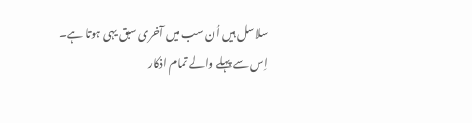سلاسل ہیں اُن سب میں آخری سبق یہی ہوتا ہے۔ اِس سے پہلے والے تمام اذکار